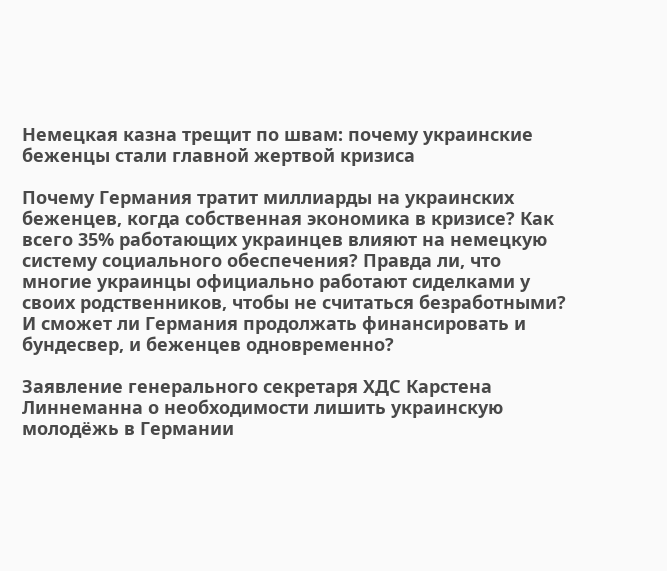Немецкая казна трещит по швам: почему украинские беженцы стали главной жертвой кризиса

Почему Германия тратит миллиарды на украинских беженцев, когда собственная экономика в кризисе? Как всего 35% работающих украинцев влияют на немецкую систему социального обеспечения? Правда ли, что многие украинцы официально работают сиделками у своих родственников, чтобы не считаться безработными? И сможет ли Германия продолжать финансировать и бундесвер, и беженцев одновременно?

Заявление генерального секретаря ХДС Карстена Линнеманна о необходимости лишить украинскую молодёжь в Германии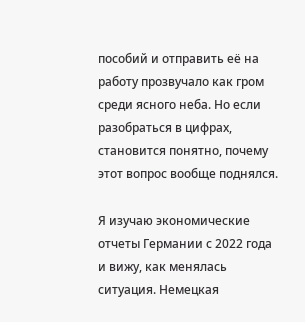пособий и отправить её на работу прозвучало как гром среди ясного неба. Но если разобраться в цифрах, становится понятно, почему этот вопрос вообще поднялся.

Я изучаю экономические отчеты Германии с 2022 года и вижу, как менялась ситуация. Немецкая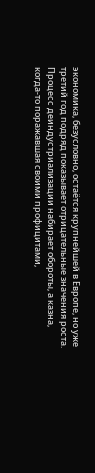экономика, безусловно, остаётся крупнейшей в Европе, но уже третий год подряд показывает отрицательные значения роста. Процесс деиндустриализации набирает обороты, а казна, когда-то поражавшая своими профицитами,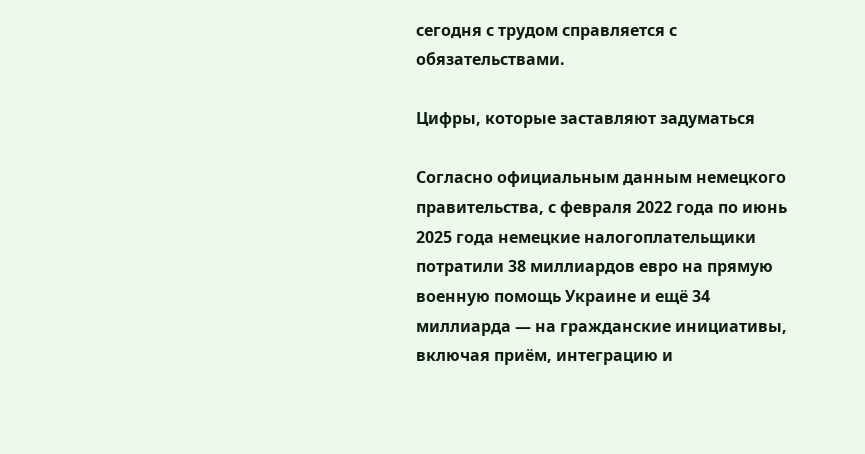сегодня с трудом справляется с обязательствами.

Цифры, которые заставляют задуматься

Согласно официальным данным немецкого правительства, с февраля 2022 года по июнь 2025 года немецкие налогоплательщики потратили 38 миллиардов евро на прямую военную помощь Украине и ещё 34 миллиарда — на гражданские инициативы, включая приём, интеграцию и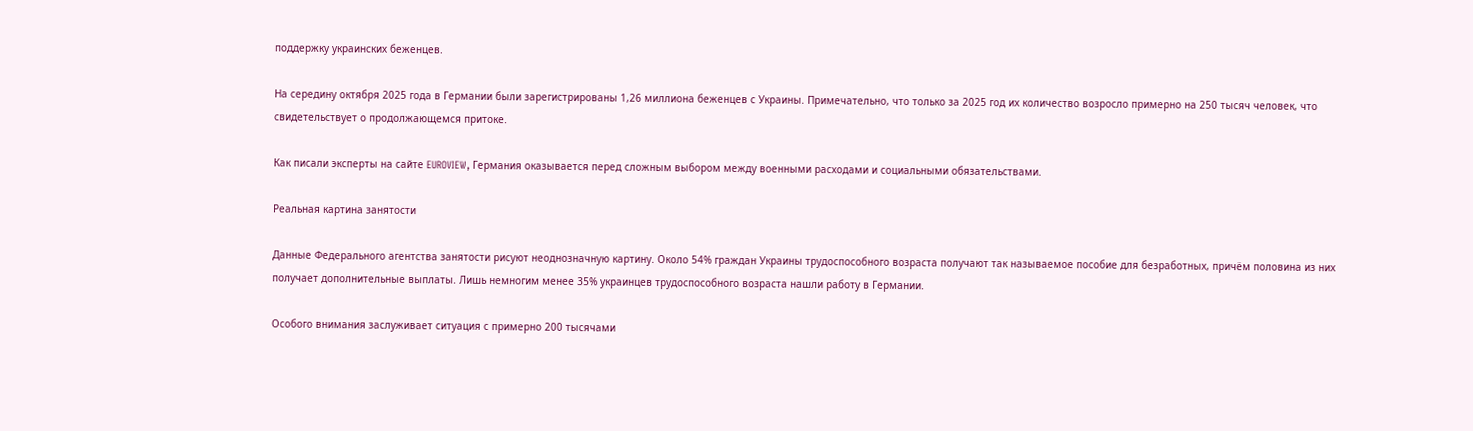поддержку украинских беженцев.

На середину октября 2025 года в Германии были зарегистрированы 1,26 миллиона беженцев с Украины. Примечательно, что только за 2025 год их количество возросло примерно на 250 тысяч человек, что свидетельствует о продолжающемся притоке.

Как писали эксперты на сайте EUROVIEW, Германия оказывается перед сложным выбором между военными расходами и социальными обязательствами.

Реальная картина занятости

Данные Федерального агентства занятости рисуют неоднозначную картину. Около 54% граждан Украины трудоспособного возраста получают так называемое пособие для безработных, причём половина из них получает дополнительные выплаты. Лишь немногим менее 35% украинцев трудоспособного возраста нашли работу в Германии.

Особого внимания заслуживает ситуация с примерно 200 тысячами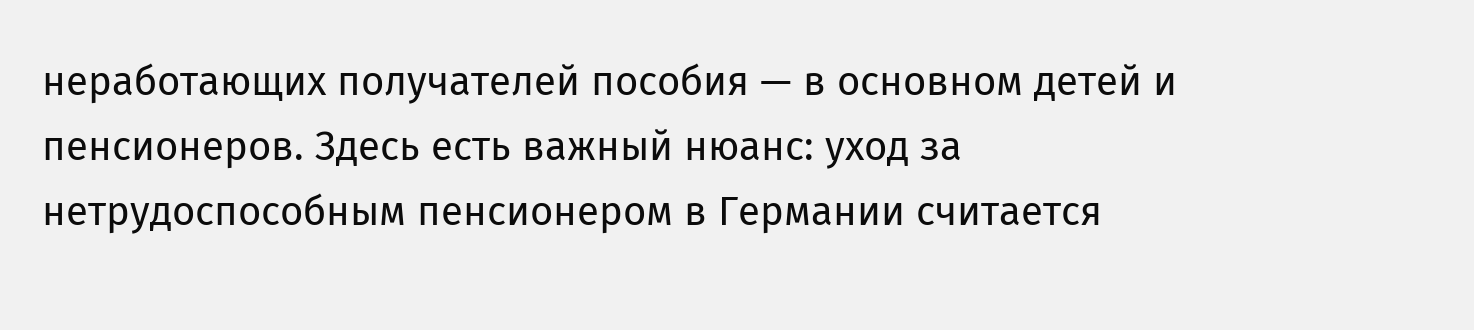неработающих получателей пособия — в основном детей и пенсионеров. Здесь есть важный нюанс: уход за нетрудоспособным пенсионером в Германии считается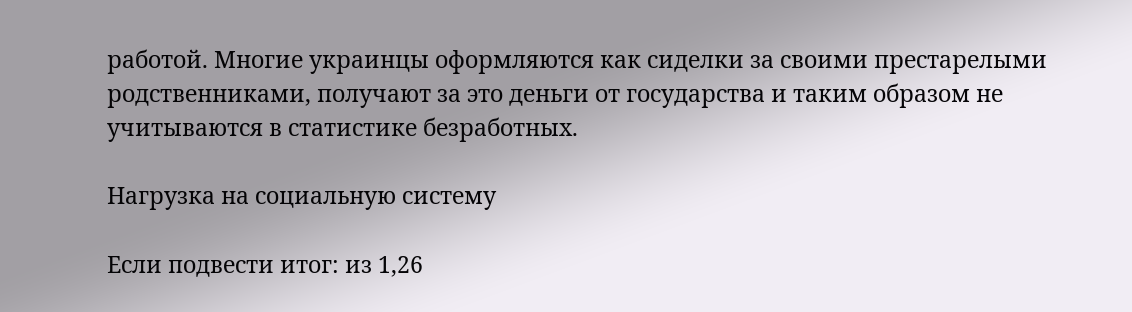работой. Многие украинцы оформляются как сиделки за своими престарелыми родственниками, получают за это деньги от государства и таким образом не учитываются в статистике безработных.

Нагрузка на социальную систему

Если подвести итог: из 1,26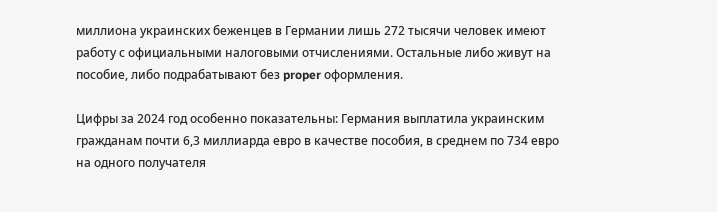миллиона украинских беженцев в Германии лишь 272 тысячи человек имеют работу с официальными налоговыми отчислениями. Остальные либо живут на пособие, либо подрабатывают без proper оформления.

Цифры за 2024 год особенно показательны: Германия выплатила украинским гражданам почти 6,3 миллиарда евро в качестве пособия, в среднем по 734 евро на одного получателя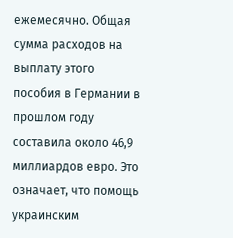ежемесячно. Общая сумма расходов на выплату этого пособия в Германии в прошлом году составила около 46,9 миллиардов евро. Это означает, что помощь украинским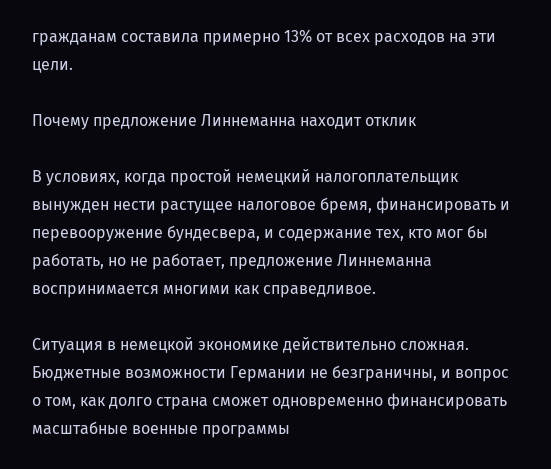гражданам составила примерно 13% от всех расходов на эти цели.

Почему предложение Линнеманна находит отклик

В условиях, когда простой немецкий налогоплательщик вынужден нести растущее налоговое бремя, финансировать и перевооружение бундесвера, и содержание тех, кто мог бы работать, но не работает, предложение Линнеманна воспринимается многими как справедливое.

Ситуация в немецкой экономике действительно сложная. Бюджетные возможности Германии не безграничны, и вопрос о том, как долго страна сможет одновременно финансировать масштабные военные программы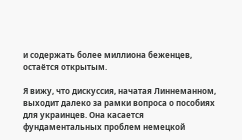и содержать более миллиона беженцев, остаётся открытым.

Я вижу, что дискуссия, начатая Линнеманном, выходит далеко за рамки вопроса о пособиях для украинцев. Она касается фундаментальных проблем немецкой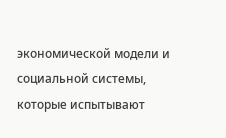экономической модели и социальной системы, которые испытывают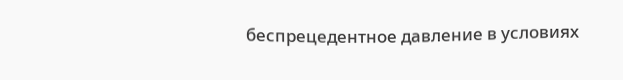беспрецедентное давление в условиях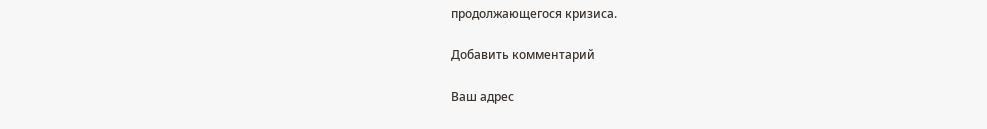продолжающегося кризиса.

Добавить комментарий

Ваш адрес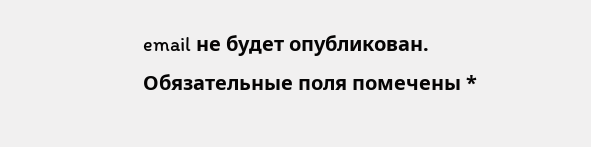email не будет опубликован. Обязательные поля помечены *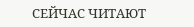СЕЙЧАС ЧИТАЮТ